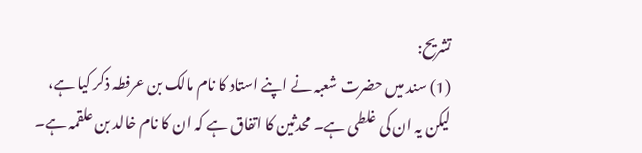تشریح:
(1) سند میں حضرت شعبہ نے اپنے استاد کا نام مالک بن عرفطہ ذکر کیا ہے، لیکن یہ ان کی غلطی ہے۔ محدثین کا اتفاق ہے کہ ان کا نام خالد بن علقمہ ہے۔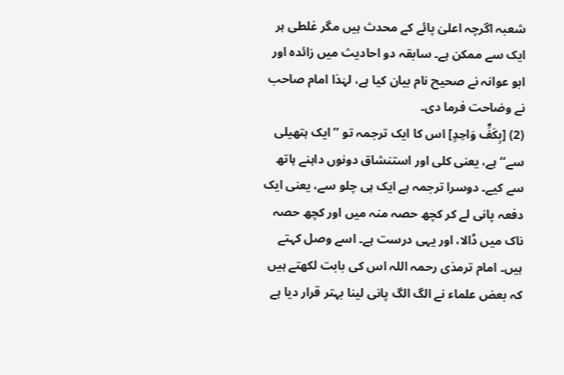شعبہ اگرچہ اعلیٰ پائے کے محدث ہیں مگر غلطی ہر ایک سے ممکن ہے۔ سابقہ دو احادیث میں زائدہ اور ابو عوانہ نے صحیح نام بیان کیا ہے، لہٰذا امام صاحب نے وضاحت فرما دی۔
(2) [بِكَفٍّ وَاحِدٍ] اس کا ایک ترجمہ تو ’’ایک ہتھیلی سے‘‘ ہے، یعنی کلی اور استنشاق دونوں داہنے ہاتھ سے کیے۔ دوسرا ترجمہ ہے ایک ہی چلو سے، یعنی ایک دفعہ پانی لے کر کچھ حصہ منہ میں اور کچھ حصہ ناک میں ڈالا، اور یہی درست ہے۔ اسے وصل کہتے ہیں۔ امام ترمذی رحمہ اللہ اس کی بابت لکھتے ہیں کہ بعض علماء نے الگ الگ پانی لینا بہتر قرار دیا ہے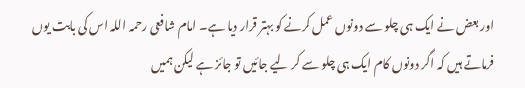اور بعض نے ایک ہی چلو سے دونوں عمل کرنے کو بہتر قرار دیا ہے۔ امام شافعی رحمہ اللہ اس کی بابت یوں فرماتے ہیں کہ اگر دونوں کام ایک ہی چلو سے کر لیے جائیں تو جائز ہے لیکن ہمیں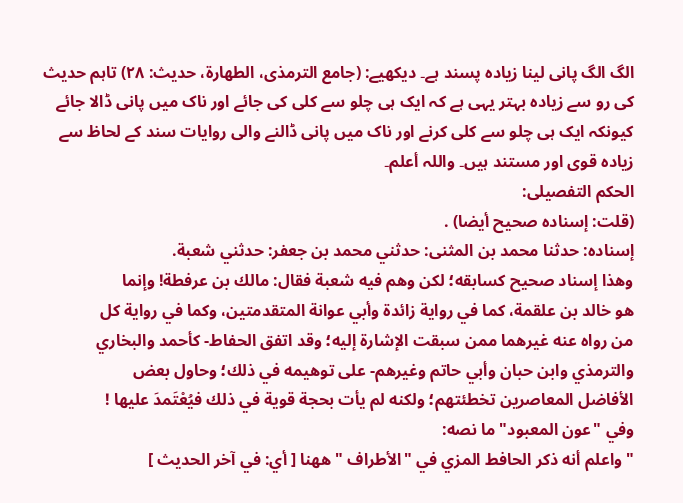الگ الگ پانی لینا زیادہ پسند ہے۔ دیکھیے: (جامع الترمذی، الطھارۃ، حدیث: ۲۸) تاہم حدیث کی رو سے زیادہ بہتر یہی ہے کہ ایک ہی چلو سے کلی کی جائے اور ناک میں پانی ڈالا جائے کیونکہ ایک ہی چلو سے کلی کرنے اور ناک میں پانی ڈالنے والی روایات سند کے لحاظ سے زیادہ قوی اور مستند ہیں۔ واللہ أعلم۔
الحکم التفصیلی:
(قلت: إسناده صحيح أيضا) .
إسناده: حدثنا محمد بن المثنى: حدثني محمد بن جعفر: حدثني شعبة.
وهذا إسناد صحيح كسابقه؛ لكن وهم فيه شعبة فقال: مالك بن عرفطة! وإنما
هو خالد بن علقمة، كما في رواية زائدة وأبي عوانة المتقدمتين، وكما في رواية كل
من رواه عنه غيرهما ممن سبقت الإشارة إليه؛ وقد اتفق الحفاط- كأحمد والبخاري
والترمذي وابن حبان وأبي حاتم وغيرهم- على توهيمه في ذلك؛ وحاول بعض
الأفاضل المعاصرين تخطئتهم؛ ولكنه لم يأت بحجة قوية في ذلك فيُعْتَمدَ عليها !
وفي "عون المعبود" ما نصه:
" واعلم أنه ذكر الحافط المزي في "الأطراف " ههنا [ أي: في آخر الحديث ]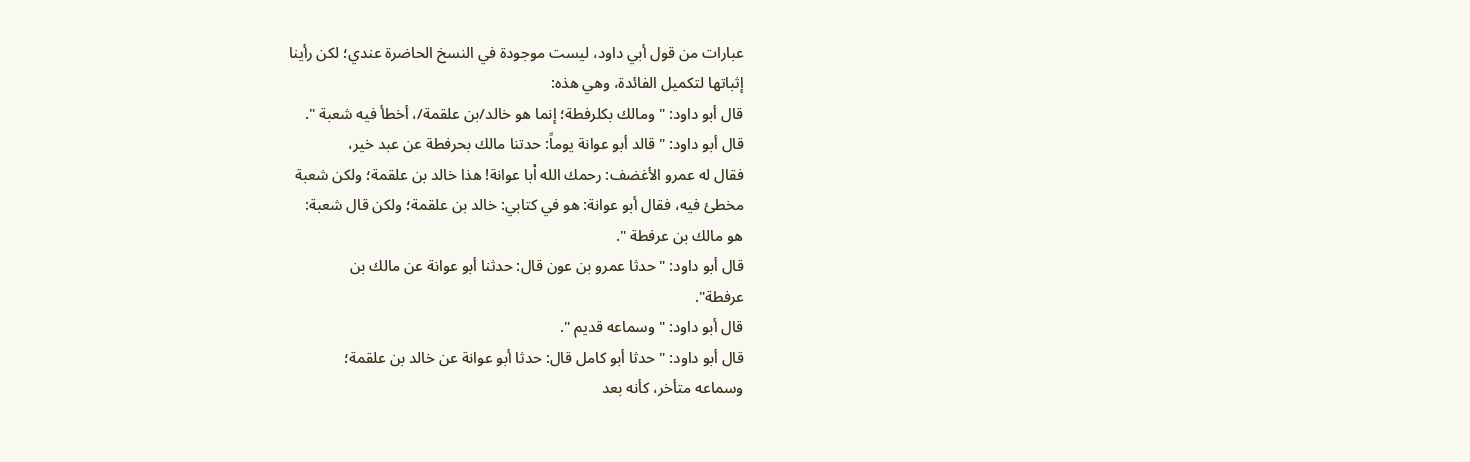عبارات من قول أبي داود، ليست موجودة في النسخ الحاضرة عندي؛ لكن رأينا
إثباتها لتكميل الفائدة، وهي هذه:
قال أبو داود: " ومالك بكلرفطة؛ إنما هو خالد/بن علقمة/، أخطأ فيه شعبة ".
قال أبو داود: " قالد أبو عوانة يوماً: حدتنا مالك بحرفطة عن عبد خير،
فقال له عمرو الأغضف: رحمك الله اْبا عوانة! هذا خالد بن علقمة؛ ولكن شعبة
مخطئ فيه، فقال أبو عوانة: هو في كتابي: خالد بن علقمة؛ ولكن قال شعبة:
هو مالك بن عرفطة ".
قال أبو داود: " حدثا عمرو بن عون قال: حدثنا أبو عوانة عن مالك بن
عرفطة".
قال أبو داود: " وسماعه قديم ".
قال أبو داود: " حدثا أبو كامل قال: حدثا أبو عوانة عن خالد بن علقمة؛
وسماعه متأخر، كأنه بعد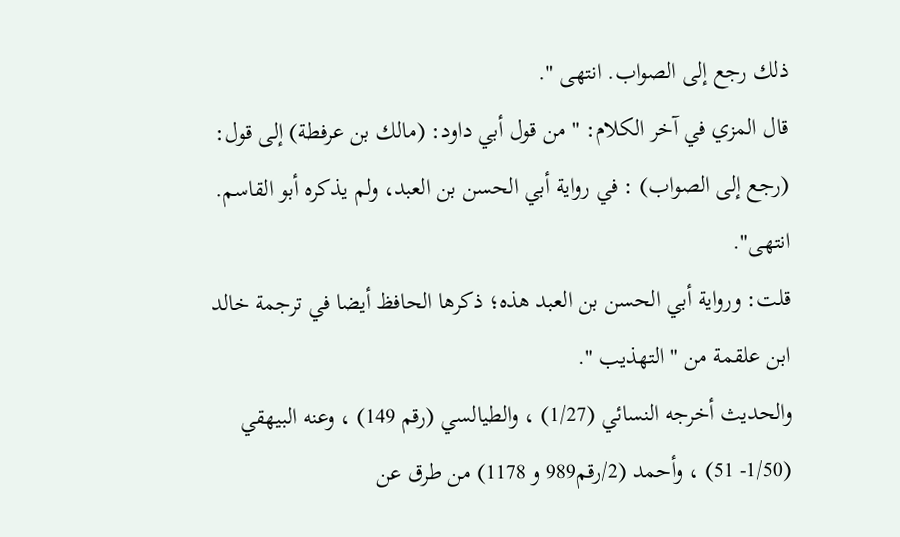ذلك رجع إلى الصواب. انتهى ".
قال المزي في آخر الكلام: " من قول أبي داود: (مالك بن عرفطة) إلى قول:
(رجع إلى الصواب) : في رواية أبي الحسن بن العبد، ولم يذكره أبو القاسم.
انتهى".
قلت: ورواية أبي الحسن بن العبد هذه؛ ذكرها الحافظ أيضا في ترجمة خالد
ابن علقمة من "التهذيب ".
والحديث أخرجه النسائي (1/27) ، والطيالسي (رقم 149) ، وعنه البيهقي
(1/50- 51) ، وأحمد (2/رقم989 و 1178) من طرق عن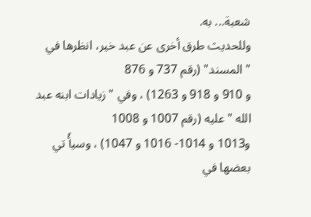شعبة... به.
وللحديث طرق أخرى عن عبد خير، انظرها في "المسند" (رقم 737 و 876
و 910 و 918 و 1263) ، وفي "زيادات ابنه عبد الله " عليه (رقم 1007 و 1008
و1013 و 1014- 1016 و 1047) ، وسيأً تي بعضها في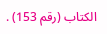الكتاب (رقم 153) .